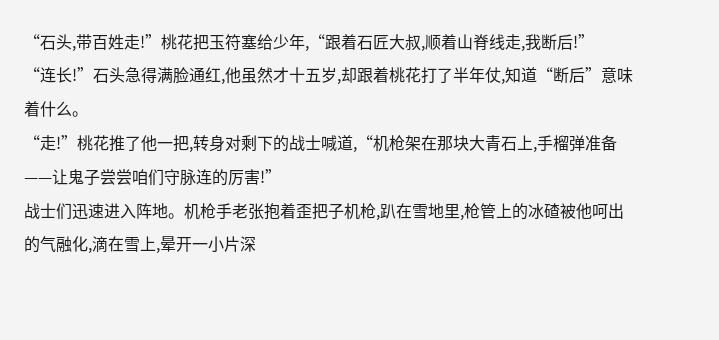“石头,带百姓走!”桃花把玉符塞给少年,“跟着石匠大叔,顺着山脊线走,我断后!”
“连长!”石头急得满脸通红,他虽然才十五岁,却跟着桃花打了半年仗,知道“断后”意味着什么。
“走!”桃花推了他一把,转身对剩下的战士喊道,“机枪架在那块大青石上,手榴弹准备——让鬼子尝尝咱们守脉连的厉害!”
战士们迅速进入阵地。机枪手老张抱着歪把子机枪,趴在雪地里,枪管上的冰碴被他呵出的气融化,滴在雪上,晕开一小片深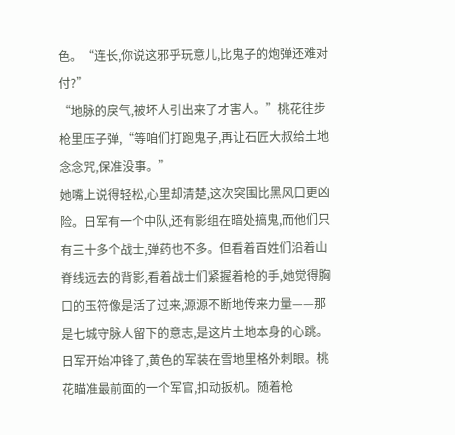色。“连长,你说这邪乎玩意儿,比鬼子的炮弹还难对付?”
“地脉的戾气,被坏人引出来了才害人。”桃花往步枪里压子弹,“等咱们打跑鬼子,再让石匠大叔给土地念念咒,保准没事。”
她嘴上说得轻松,心里却清楚,这次突围比黑风口更凶险。日军有一个中队,还有影组在暗处搞鬼,而他们只有三十多个战士,弹药也不多。但看着百姓们沿着山脊线远去的背影,看着战士们紧握着枪的手,她觉得胸口的玉符像是活了过来,源源不断地传来力量——那是七城守脉人留下的意志,是这片土地本身的心跳。
日军开始冲锋了,黄色的军装在雪地里格外刺眼。桃花瞄准最前面的一个军官,扣动扳机。随着枪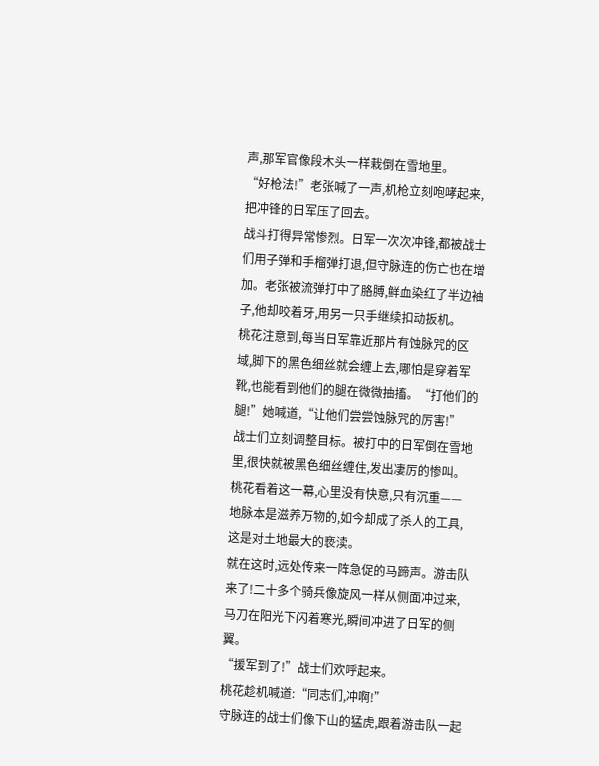声,那军官像段木头一样栽倒在雪地里。
“好枪法!”老张喊了一声,机枪立刻咆哮起来,把冲锋的日军压了回去。
战斗打得异常惨烈。日军一次次冲锋,都被战士们用子弹和手榴弹打退,但守脉连的伤亡也在增加。老张被流弹打中了胳膊,鲜血染红了半边袖子,他却咬着牙,用另一只手继续扣动扳机。
桃花注意到,每当日军靠近那片有蚀脉咒的区域,脚下的黑色细丝就会缠上去,哪怕是穿着军靴,也能看到他们的腿在微微抽搐。“打他们的腿!”她喊道,“让他们尝尝蚀脉咒的厉害!”
战士们立刻调整目标。被打中的日军倒在雪地里,很快就被黑色细丝缠住,发出凄厉的惨叫。桃花看着这一幕,心里没有快意,只有沉重——地脉本是滋养万物的,如今却成了杀人的工具,这是对土地最大的亵渎。
就在这时,远处传来一阵急促的马蹄声。游击队来了!二十多个骑兵像旋风一样从侧面冲过来,马刀在阳光下闪着寒光,瞬间冲进了日军的侧翼。
“援军到了!”战士们欢呼起来。
桃花趁机喊道:“同志们,冲啊!”
守脉连的战士们像下山的猛虎,跟着游击队一起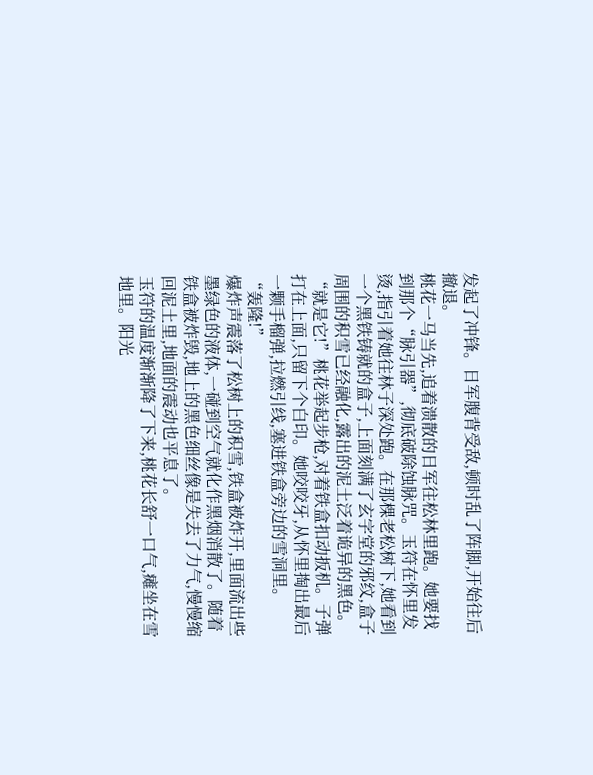发起了冲锋。日军腹背受敌,顿时乱了阵脚,开始往后撤退。
桃花一马当先,追着溃散的日军往松林里跑。她要找到那个“脉引器”,彻底破除蚀脉咒。玉符在怀里发烫,指引着她往林子深处跑。在那棵老松树下,她看到一个黑铁铸就的盒子,上面刻满了玄字堂的邪纹,盒子周围的积雪已经融化,露出的泥土泛着诡异的黑色。
“就是它!”桃花举起步枪,对着铁盒扣动扳机。子弹打在上面,只留下个白印。她咬咬牙,从怀里掏出最后一颗手榴弹,拉燃引线,塞进铁盒旁边的雪洞里。
“轰隆!”
爆炸声震落了松树上的积雪,铁盒被炸开,里面流出些墨绿色的液体,一碰到空气就化作黑烟消散了。随着铁盒被炸毁,地上的黑色细丝像是失去了力气,慢慢缩回泥土里,地面的震动也平息了。
玉符的温度渐渐降了下来,桃花长舒一口气,瘫坐在雪地里。阳光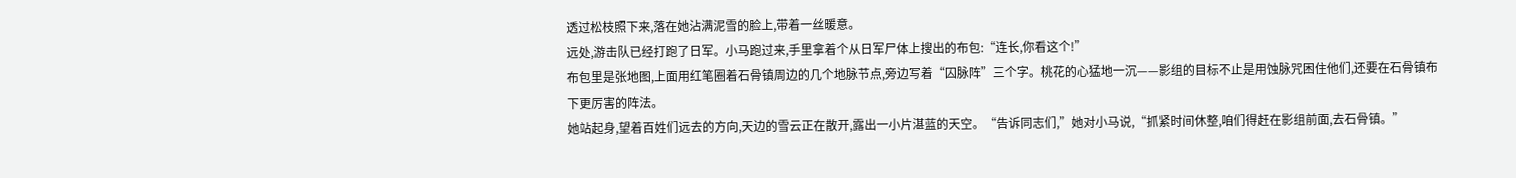透过松枝照下来,落在她沾满泥雪的脸上,带着一丝暖意。
远处,游击队已经打跑了日军。小马跑过来,手里拿着个从日军尸体上搜出的布包:“连长,你看这个!”
布包里是张地图,上面用红笔圈着石骨镇周边的几个地脉节点,旁边写着“囚脉阵”三个字。桃花的心猛地一沉——影组的目标不止是用蚀脉咒困住他们,还要在石骨镇布下更厉害的阵法。
她站起身,望着百姓们远去的方向,天边的雪云正在散开,露出一小片湛蓝的天空。“告诉同志们,”她对小马说,“抓紧时间休整,咱们得赶在影组前面,去石骨镇。”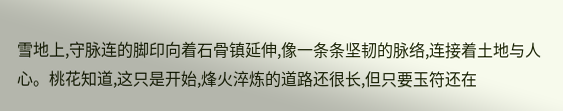雪地上,守脉连的脚印向着石骨镇延伸,像一条条坚韧的脉络,连接着土地与人心。桃花知道,这只是开始,烽火淬炼的道路还很长,但只要玉符还在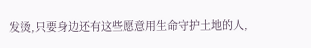发烫,只要身边还有这些愿意用生命守护土地的人,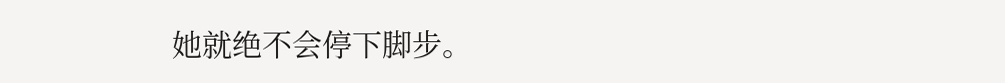她就绝不会停下脚步。